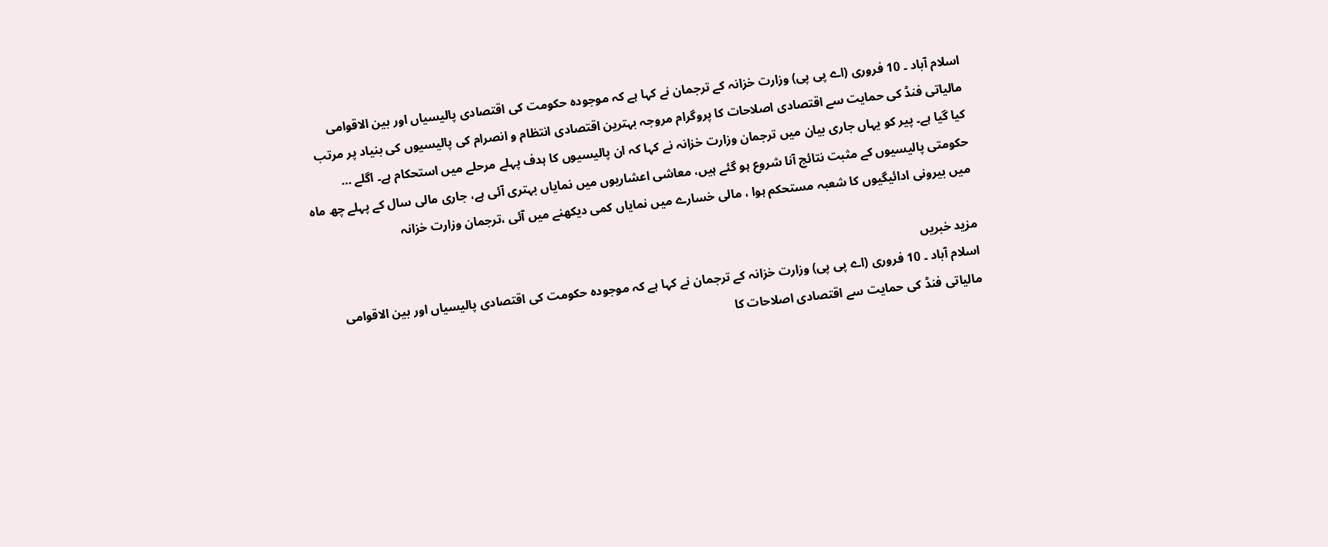اسلام آباد ۔ 10 فروری (اے پی پی) وزارت خزانہ کے ترجمان نے کہا ہے کہ موجودہ حکومت کی اقتصادی پالیسیاں اور بین الاقوامی مالیاتی فنڈ کی حمایت سے اقتصادی اصلاحات کا پروگرام مروجہ بہترین اقتصادی انتظام و انصرام کی پالیسیوں کی بنیاد پر مرتب کیا گیا ہے۔ پیر کو یہاں جاری بیان میں ترجمان وزارت خزانہ نے کہا کہ ان پالیسیوں کا ہدف پہلے مرحلے میں استحکام ہے۔ اگلے …
حکومتی پالیسیوں کے مثبت نتائج آنا شروع ہو گئے ہیں، معاشی اعشاریوں میں نمایاں بہتری آئی ہے، جاری مالی سال کے پہلے چھ ماہ میں بیرونی ادائیگیوں کا شعبہ مستحکم ہوا ، مالی خسارے میں نمایاں کمی دیکھنے میں آئی ،ترجمان وزارت خزانہ

مزید خبریں
اسلام آباد ۔ 10 فروری (اے پی پی) وزارت خزانہ کے ترجمان نے کہا ہے کہ موجودہ حکومت کی اقتصادی پالیسیاں اور بین الاقوامی مالیاتی فنڈ کی حمایت سے اقتصادی اصلاحات کا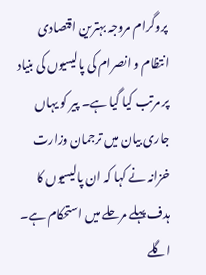پروگرام مروجہ بہترین اقتصادی انتظام و انصرام کی پالیسیوں کی بنیاد پر مرتب کیا گیا ہے۔ پیر کو یہاں جاری بیان میں ترجمان وزارت خزانہ نے کہا کہ ان پالیسیوں کا ہدف پہلے مرحلے میں استحکام ہے۔ اگلے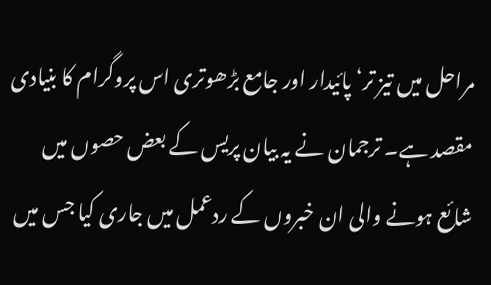مراحل میں تیز تر‘ پائیدار اور جامع بڑھوتری اس پروگرام کا بنیادی مقصد ہے۔ ترجمان نے یہ بیان پریس کے بعض حصوں میں شائع ہونے والی ان خبروں کے ردعمل میں جاری کیا جس میں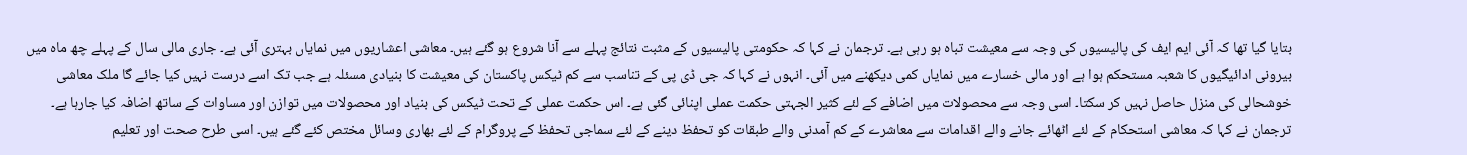بتایا گیا تھا کہ آئی ایم ایف کی پالیسیوں کی وجہ سے معیشت تباہ ہو رہی ہے۔ ترجمان نے کہا کہ حکومتی پالیسیوں کے مثبت نتائج پہلے سے آنا شروع ہو گئے ہیں۔ معاشی اعشاریوں میں نمایاں بہتری آئی ہے۔ جاری مالی سال کے پہلے چھ ماہ میں بیرونی ادائیگیوں کا شعبہ مستحکم ہوا ہے اور مالی خسارے میں نمایاں کمی دیکھنے میں آئی۔ انہوں نے کہا کہ جی ڈی پی کے تناسب سے کم ٹیکس پاکستان کی معیشت کا بنیادی مسئلہ ہے جب تک اسے درست نہیں کیا جائے گا ملک معاشی خوشحالی کی منزل حاصل نہیں کر سکتا۔ اسی وجہ سے محصولات میں اضافے کے لئے کثیر الجہتی حکمت عملی اپنائی گئی ہے۔ اس حکمت عملی کے تحت ٹیکس کی بنیاد اور محصولات میں توازن اور مساوات کے ساتھ اضافہ کیا جارہا ہے۔ ترجمان نے کہا کہ معاشی استحکام کے لئے اٹھائے جانے والے اقدامات سے معاشرے کے کم آمدنی والے طبقات کو تحفظ دینے کے لئے سماجی تحفظ کے پروگرام کے لئے بھاری وسائل مختص کئے گئے ہیں۔ اسی طرح صحت اور تعلیم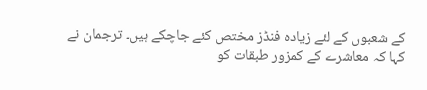کے شعبوں کے لئے زیادہ فنڈز مختص کئے جاچکے ہیں۔ ترجمان نے کہا کہ معاشرے کے کمزور طبقات کو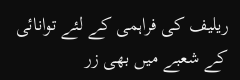ریلیف کی فراہمی کے لئے توانائی کے شعبے میں بھی زر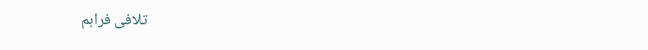تلافی فراہم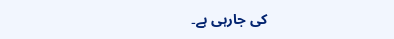کی جارہی ہے۔